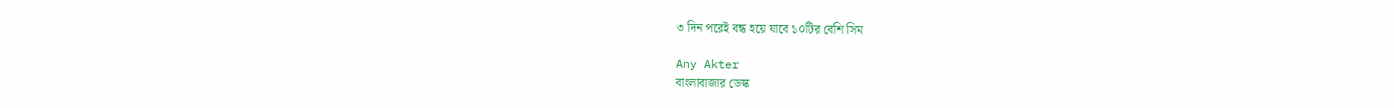৩ দিন পরেই বন্ধ হয়ে যাবে ১০টির বেশি সিম

Any Akter
বাংলাবাজার ডেস্ক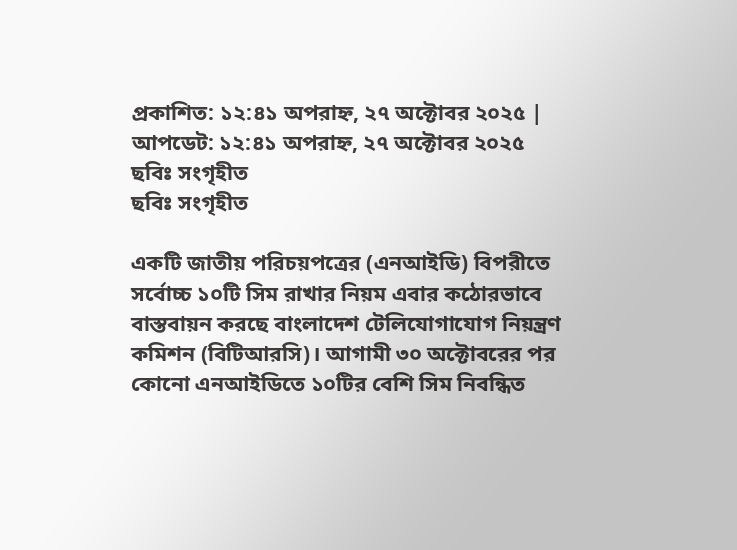প্রকাশিত: ১২:৪১ অপরাহ্ন, ২৭ অক্টোবর ২০২৫ | আপডেট: ১২:৪১ অপরাহ্ন, ২৭ অক্টোবর ২০২৫
ছবিঃ সংগৃহীত
ছবিঃ সংগৃহীত

একটি জাতীয় পরিচয়পত্রের (এনআইডি) বিপরীতে সর্বোচ্চ ১০টি সিম রাখার নিয়ম এবার কঠোরভাবে বাস্তবায়ন করছে বাংলাদেশ টেলিযোগাযোগ নিয়ন্ত্রণ কমিশন (বিটিআরসি)। আগামী ৩০ অক্টোবরের পর কোনো এনআইডিতে ১০টির বেশি সিম নিবন্ধিত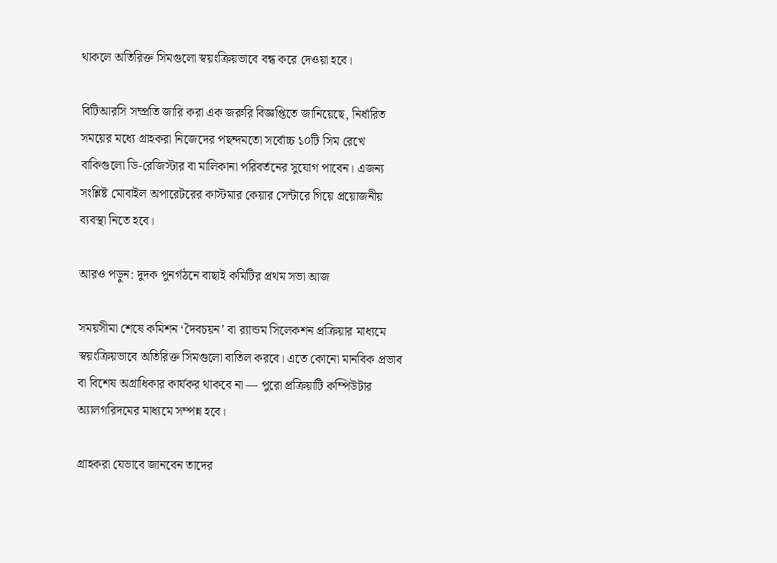থাকলে অতিরিক্ত সিমগুলো স্বয়ংক্রিয়ভাবে বন্ধ করে দেওয়া হবে।

বিটিআরসি সম্প্রতি জারি করা এক জরুরি বিজ্ঞপ্তিতে জানিয়েছে, নির্ধারিত সময়ের মধ্যে গ্রাহকরা নিজেদের পছন্দমতো সর্বোচ্চ ১০টি সিম রেখে বাকিগুলো ডি-রেজিস্টার বা মালিকানা পরিবর্তনের সুযোগ পাবেন। এজন্য সংশ্লিষ্ট মোবাইল অপারেটরের কাস্টমার কেয়ার সেন্টারে গিয়ে প্রয়োজনীয় ব্যবস্থা নিতে হবে।

আরও পড়ুন: দুদক পুনর্গঠনে বাছাই কমিটির প্রথম সভা আজ

সময়সীমা শেষে কমিশন ‘দৈবচয়ন’ বা র‍্যান্ডম সিলেকশন প্রক্রিয়ার মাধ্যমে স্বয়ংক্রিয়ভাবে অতিরিক্ত সিমগুলো বাতিল করবে। এতে কোনো মানবিক প্রভাব বা বিশেষ অগ্রাধিকার কার্যকর থাকবে না — পুরো প্রক্রিয়াটি কম্পিউটার অ্যালগরিদমের মাধ্যমে সম্পন্ন হবে।

গ্রাহকরা যেভাবে জানবেন তাদের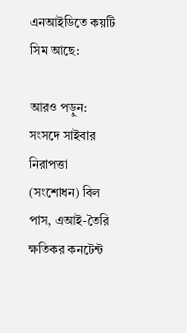এনআইডিতে কয়টি সিম আছে:

আরও পড়ুন: সংসদে সাইবার নিরাপত্তা (সংশোধন) বিল পাস, এআই-তৈরি ক্ষতিকর কনটেন্ট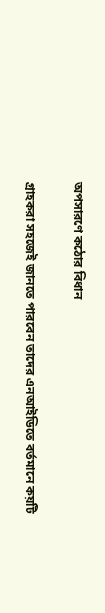অপসারণে কঠোর বিধান

গ্রাহকরা সহজেই জানতে পারবেন তাদের এনআইডিতে বর্তমানে কয়টি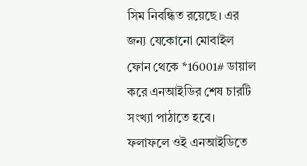সিম নিবন্ধিত রয়েছে। এর জন্য যেকোনো মোবাইল ফোন থেকে *16001# ডায়াল করে এনআইডির শেষ চারটি সংখ্যা পাঠাতে হবে। ফলাফলে ওই এনআইডিতে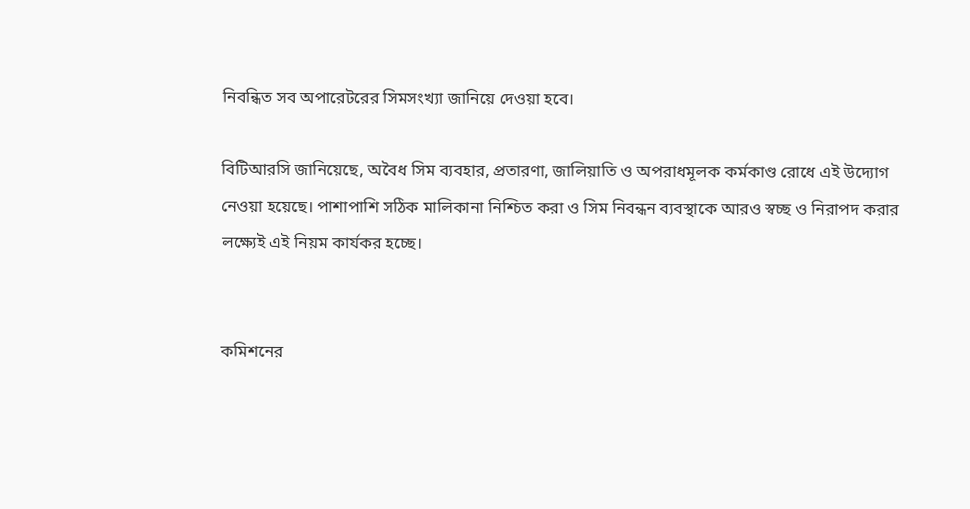নিবন্ধিত সব অপারেটরের সিমসংখ্যা জানিয়ে দেওয়া হবে।

বিটিআরসি জানিয়েছে, অবৈধ সিম ব্যবহার, প্রতারণা, জালিয়াতি ও অপরাধমূলক কর্মকাণ্ড রোধে এই উদ্যোগ নেওয়া হয়েছে। পাশাপাশি সঠিক মালিকানা নিশ্চিত করা ও সিম নিবন্ধন ব্যবস্থাকে আরও স্বচ্ছ ও নিরাপদ করার লক্ষ্যেই এই নিয়ম কার্যকর হচ্ছে।


কমিশনের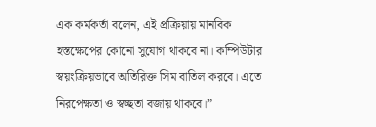এক কর্মকর্তা বলেন, এই প্রক্রিয়ায় মানবিক হস্তক্ষেপের কোনো সুযোগ থাকবে না। কম্পিউটার স্বয়ংক্রিয়ভাবে অতিরিক্ত সিম বাতিল করবে। এতে নিরপেক্ষতা ও স্বচ্ছতা বজায় থাকবে।”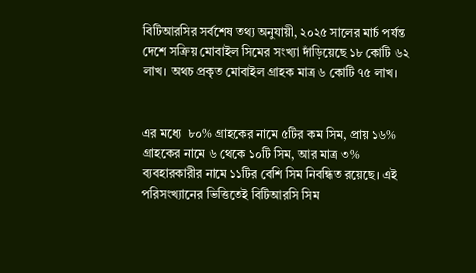বিটিআরসির সর্বশেষ তথ্য অনুযায়ী, ২০২৫ সালের মার্চ পর্যন্ত দেশে সক্রিয় মোবাইল সিমের সংখ্যা দাঁড়িয়েছে ১৮ কোটি ৬২ লাখ। অথচ প্রকৃত মোবাইল গ্রাহক মাত্র ৬ কোটি ৭৫ লাখ।


এর মধ্যে  ৮০% গ্রাহকের নামে ৫টির কম সিম, প্রায় ১৬% গ্রাহকের নামে ৬ থেকে ১০টি সিম, আর মাত্র ৩% ব্যবহারকারীর নামে ১১টির বেশি সিম নিবন্ধিত রয়েছে। এই পরিসংখ্যানের ভিত্তিতেই বিটিআরসি সিম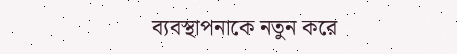ব্যবস্থাপনাকে নতুন করে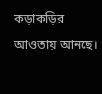কড়াকড়ির আওতায় আনছে।